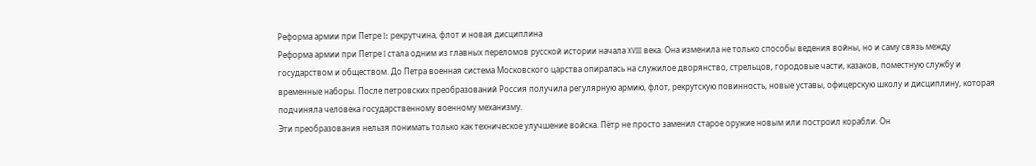Реформа армии при Петре I: рекрутчина, флот и новая дисциплина
Реформа армии при Петре I стала одним из главных переломов русской истории начала XVIII века. Она изменила не только способы ведения войны, но и саму связь между государством и обществом. До Петра военная система Московского царства опиралась на служилое дворянство, стрельцов, городовые части, казаков, поместную службу и временные наборы. После петровских преобразований Россия получила регулярную армию, флот, рекрутскую повинность, новые уставы, офицерскую школу и дисциплину, которая подчиняла человека государственному военному механизму.
Эти преобразования нельзя понимать только как техническое улучшение войска. Пётр не просто заменил старое оружие новым или построил корабли. Он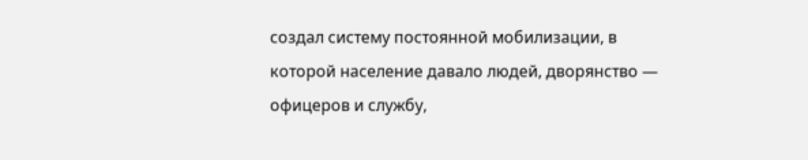создал систему постоянной мобилизации, в которой население давало людей, дворянство — офицеров и службу,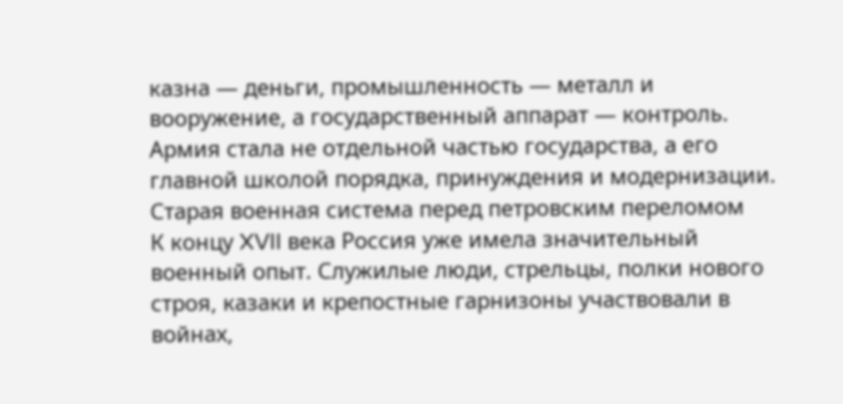казна — деньги, промышленность — металл и вооружение, а государственный аппарат — контроль. Армия стала не отдельной частью государства, а его главной школой порядка, принуждения и модернизации.
Старая военная система перед петровским переломом
К концу XVII века Россия уже имела значительный военный опыт. Служилые люди, стрельцы, полки нового строя, казаки и крепостные гарнизоны участвовали в войнах,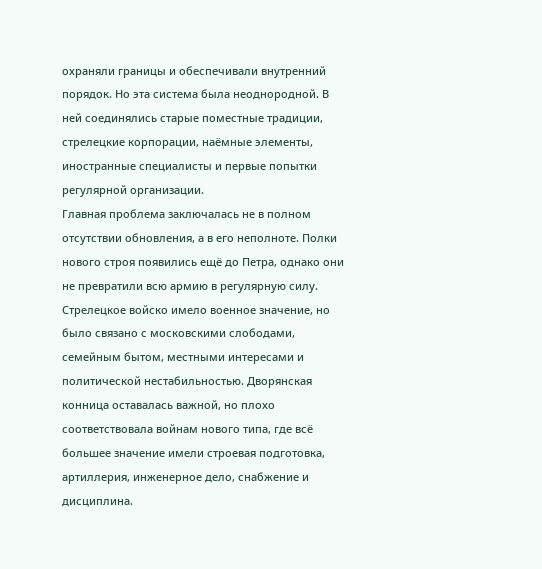охраняли границы и обеспечивали внутренний порядок. Но эта система была неоднородной. В ней соединялись старые поместные традиции, стрелецкие корпорации, наёмные элементы, иностранные специалисты и первые попытки регулярной организации.
Главная проблема заключалась не в полном отсутствии обновления, а в его неполноте. Полки нового строя появились ещё до Петра, однако они не превратили всю армию в регулярную силу. Стрелецкое войско имело военное значение, но было связано с московскими слободами, семейным бытом, местными интересами и политической нестабильностью. Дворянская конница оставалась важной, но плохо соответствовала войнам нового типа, где всё большее значение имели строевая подготовка, артиллерия, инженерное дело, снабжение и дисциплина.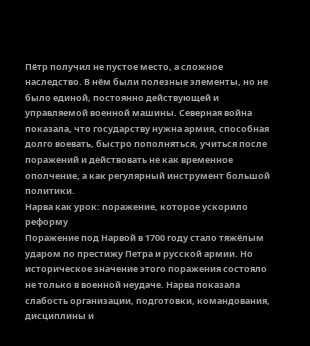Пётр получил не пустое место, а сложное наследство. В нём были полезные элементы, но не было единой, постоянно действующей и управляемой военной машины. Северная война показала, что государству нужна армия, способная долго воевать, быстро пополняться, учиться после поражений и действовать не как временное ополчение, а как регулярный инструмент большой политики.
Нарва как урок: поражение, которое ускорило реформу
Поражение под Нарвой в 1700 году стало тяжёлым ударом по престижу Петра и русской армии. Но историческое значение этого поражения состояло не только в военной неудаче. Нарва показала слабость организации, подготовки, командования, дисциплины и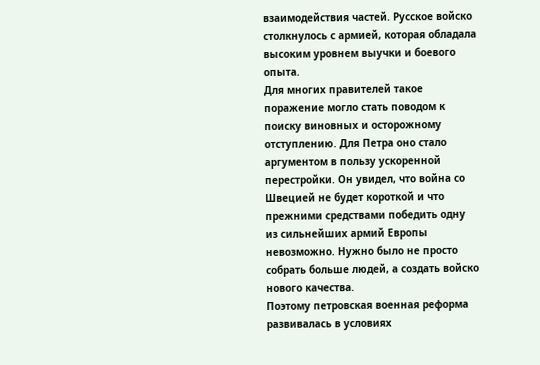взаимодействия частей. Русское войско столкнулось с армией, которая обладала высоким уровнем выучки и боевого опыта.
Для многих правителей такое поражение могло стать поводом к поиску виновных и осторожному отступлению. Для Петра оно стало аргументом в пользу ускоренной перестройки. Он увидел, что война со Швецией не будет короткой и что прежними средствами победить одну из сильнейших армий Европы невозможно. Нужно было не просто собрать больше людей, а создать войско нового качества.
Поэтому петровская военная реформа развивалась в условиях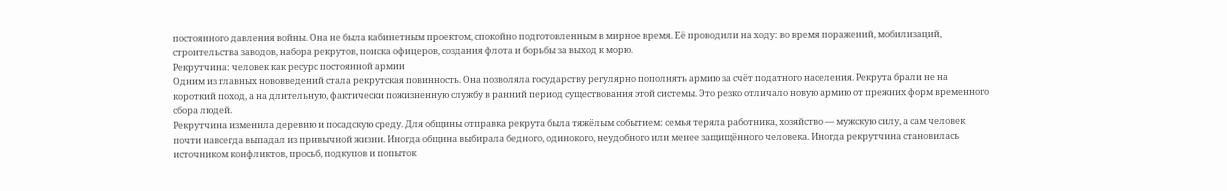постоянного давления войны. Она не была кабинетным проектом, спокойно подготовленным в мирное время. Её проводили на ходу: во время поражений, мобилизаций, строительства заводов, набора рекрутов, поиска офицеров, создания флота и борьбы за выход к морю.
Рекрутчина: человек как ресурс постоянной армии
Одним из главных нововведений стала рекрутская повинность. Она позволяла государству регулярно пополнять армию за счёт податного населения. Рекрута брали не на короткий поход, а на длительную, фактически пожизненную службу в ранний период существования этой системы. Это резко отличало новую армию от прежних форм временного сбора людей.
Рекрутчина изменила деревню и посадскую среду. Для общины отправка рекрута была тяжёлым событием: семья теряла работника, хозяйство — мужскую силу, а сам человек почти навсегда выпадал из привычной жизни. Иногда община выбирала бедного, одинокого, неудобного или менее защищённого человека. Иногда рекрутчина становилась источником конфликтов, просьб, подкупов и попыток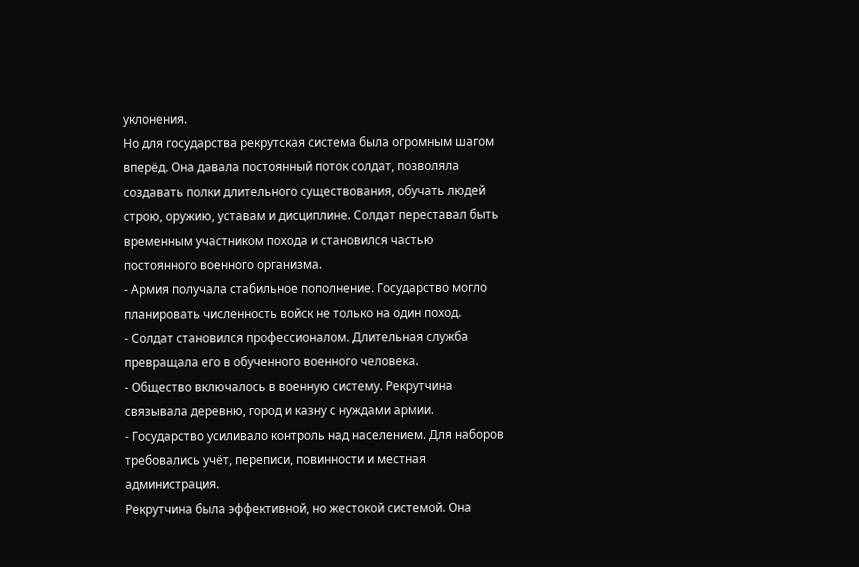уклонения.
Но для государства рекрутская система была огромным шагом вперёд. Она давала постоянный поток солдат, позволяла создавать полки длительного существования, обучать людей строю, оружию, уставам и дисциплине. Солдат переставал быть временным участником похода и становился частью постоянного военного организма.
- Армия получала стабильное пополнение. Государство могло планировать численность войск не только на один поход.
- Солдат становился профессионалом. Длительная служба превращала его в обученного военного человека.
- Общество включалось в военную систему. Рекрутчина связывала деревню, город и казну с нуждами армии.
- Государство усиливало контроль над населением. Для наборов требовались учёт, переписи, повинности и местная администрация.
Рекрутчина была эффективной, но жестокой системой. Она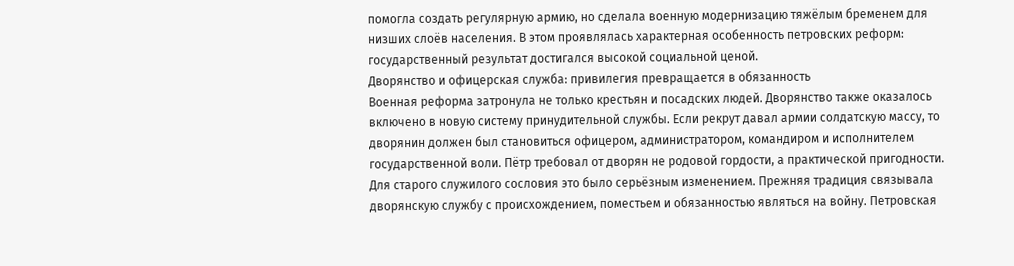помогла создать регулярную армию, но сделала военную модернизацию тяжёлым бременем для низших слоёв населения. В этом проявлялась характерная особенность петровских реформ: государственный результат достигался высокой социальной ценой.
Дворянство и офицерская служба: привилегия превращается в обязанность
Военная реформа затронула не только крестьян и посадских людей. Дворянство также оказалось включено в новую систему принудительной службы. Если рекрут давал армии солдатскую массу, то дворянин должен был становиться офицером, администратором, командиром и исполнителем государственной воли. Пётр требовал от дворян не родовой гордости, а практической пригодности.
Для старого служилого сословия это было серьёзным изменением. Прежняя традиция связывала дворянскую службу с происхождением, поместьем и обязанностью являться на войну. Петровская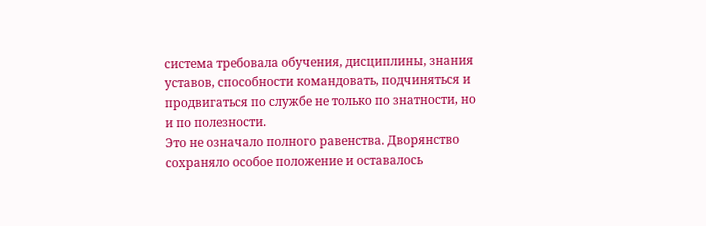система требовала обучения, дисциплины, знания уставов, способности командовать, подчиняться и продвигаться по службе не только по знатности, но и по полезности.
Это не означало полного равенства. Дворянство сохраняло особое положение и оставалось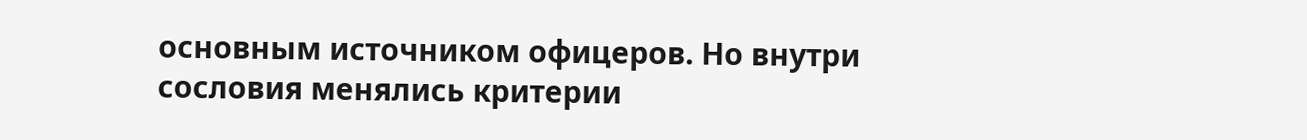основным источником офицеров. Но внутри сословия менялись критерии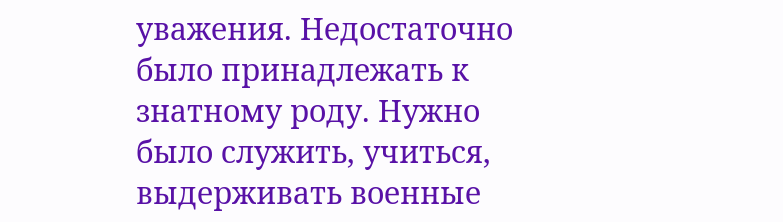уважения. Недостаточно было принадлежать к знатному роду. Нужно было служить, учиться, выдерживать военные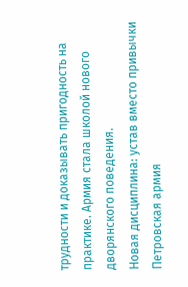трудности и доказывать пригодность на практике. Армия стала школой нового дворянского поведения.
Новая дисциплина: устав вместо привычки
Петровская армия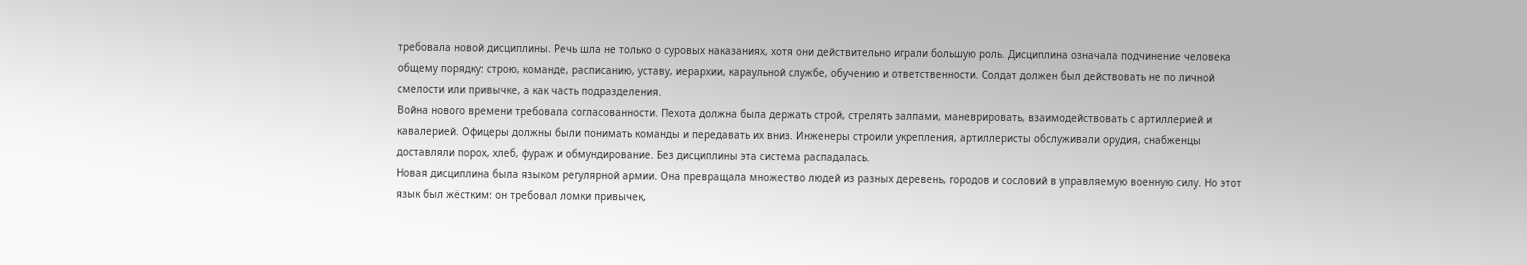требовала новой дисциплины. Речь шла не только о суровых наказаниях, хотя они действительно играли большую роль. Дисциплина означала подчинение человека общему порядку: строю, команде, расписанию, уставу, иерархии, караульной службе, обучению и ответственности. Солдат должен был действовать не по личной смелости или привычке, а как часть подразделения.
Война нового времени требовала согласованности. Пехота должна была держать строй, стрелять залпами, маневрировать, взаимодействовать с артиллерией и кавалерией. Офицеры должны были понимать команды и передавать их вниз. Инженеры строили укрепления, артиллеристы обслуживали орудия, снабженцы доставляли порох, хлеб, фураж и обмундирование. Без дисциплины эта система распадалась.
Новая дисциплина была языком регулярной армии. Она превращала множество людей из разных деревень, городов и сословий в управляемую военную силу. Но этот язык был жёстким: он требовал ломки привычек,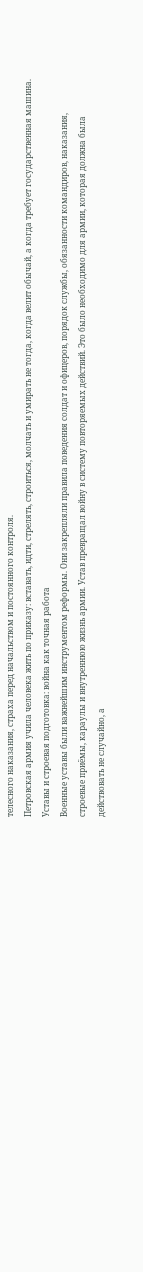телесного наказания, страха перед начальством и постоянного контроля.
Петровская армия учила человека жить по приказу: вставать, идти, стрелять, строиться, молчать и умирать не тогда, когда велит обычай, а когда требует государственная машина.
Уставы и строевая подготовка: война как точная работа
Военные уставы были важнейшим инструментом реформы. Они закрепляли правила поведения солдат и офицеров, порядок службы, обязанности командиров, наказания, строевые приёмы, караулы и внутреннюю жизнь армии. Устав превращал войну в систему повторяемых действий. Это было необходимо для армии, которая должна была действовать не случайно, а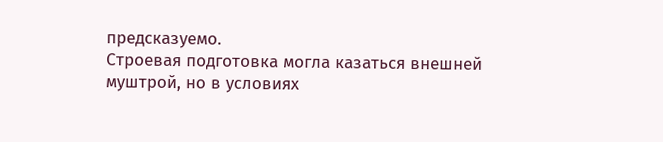предсказуемо.
Строевая подготовка могла казаться внешней муштрой, но в условиях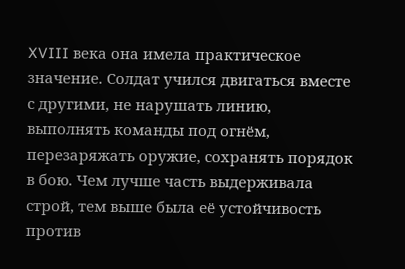XVIII века она имела практическое значение. Солдат учился двигаться вместе с другими, не нарушать линию, выполнять команды под огнём, перезаряжать оружие, сохранять порядок в бою. Чем лучше часть выдерживала строй, тем выше была её устойчивость против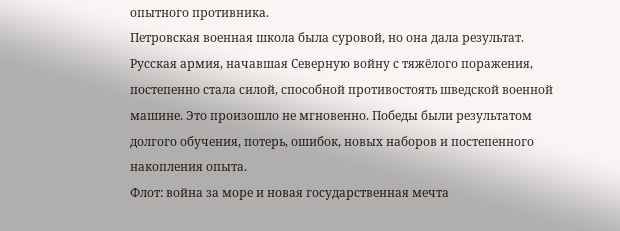опытного противника.
Петровская военная школа была суровой, но она дала результат. Русская армия, начавшая Северную войну с тяжёлого поражения, постепенно стала силой, способной противостоять шведской военной машине. Это произошло не мгновенно. Победы были результатом долгого обучения, потерь, ошибок, новых наборов и постепенного накопления опыта.
Флот: война за море и новая государственная мечта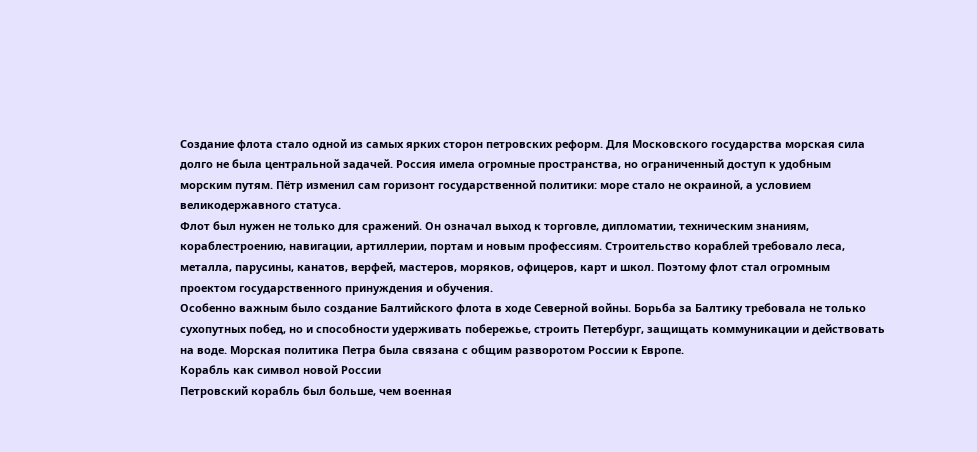Создание флота стало одной из самых ярких сторон петровских реформ. Для Московского государства морская сила долго не была центральной задачей. Россия имела огромные пространства, но ограниченный доступ к удобным морским путям. Пётр изменил сам горизонт государственной политики: море стало не окраиной, а условием великодержавного статуса.
Флот был нужен не только для сражений. Он означал выход к торговле, дипломатии, техническим знаниям, кораблестроению, навигации, артиллерии, портам и новым профессиям. Строительство кораблей требовало леса, металла, парусины, канатов, верфей, мастеров, моряков, офицеров, карт и школ. Поэтому флот стал огромным проектом государственного принуждения и обучения.
Особенно важным было создание Балтийского флота в ходе Северной войны. Борьба за Балтику требовала не только сухопутных побед, но и способности удерживать побережье, строить Петербург, защищать коммуникации и действовать на воде. Морская политика Петра была связана с общим разворотом России к Европе.
Корабль как символ новой России
Петровский корабль был больше, чем военная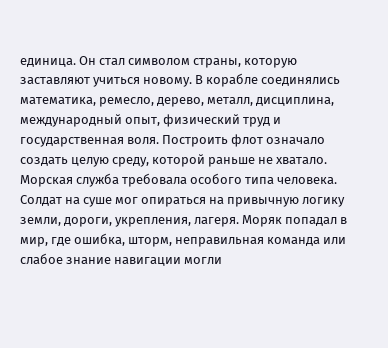единица. Он стал символом страны, которую заставляют учиться новому. В корабле соединялись математика, ремесло, дерево, металл, дисциплина, международный опыт, физический труд и государственная воля. Построить флот означало создать целую среду, которой раньше не хватало.
Морская служба требовала особого типа человека. Солдат на суше мог опираться на привычную логику земли, дороги, укрепления, лагеря. Моряк попадал в мир, где ошибка, шторм, неправильная команда или слабое знание навигации могли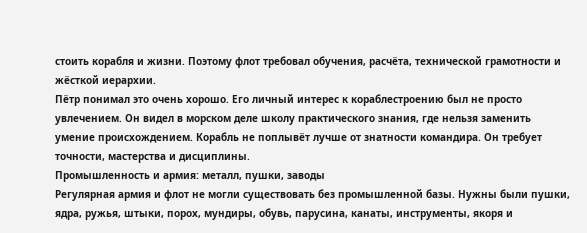стоить корабля и жизни. Поэтому флот требовал обучения, расчёта, технической грамотности и жёсткой иерархии.
Пётр понимал это очень хорошо. Его личный интерес к кораблестроению был не просто увлечением. Он видел в морском деле школу практического знания, где нельзя заменить умение происхождением. Корабль не поплывёт лучше от знатности командира. Он требует точности, мастерства и дисциплины.
Промышленность и армия: металл, пушки, заводы
Регулярная армия и флот не могли существовать без промышленной базы. Нужны были пушки, ядра, ружья, штыки, порох, мундиры, обувь, парусина, канаты, инструменты, якоря и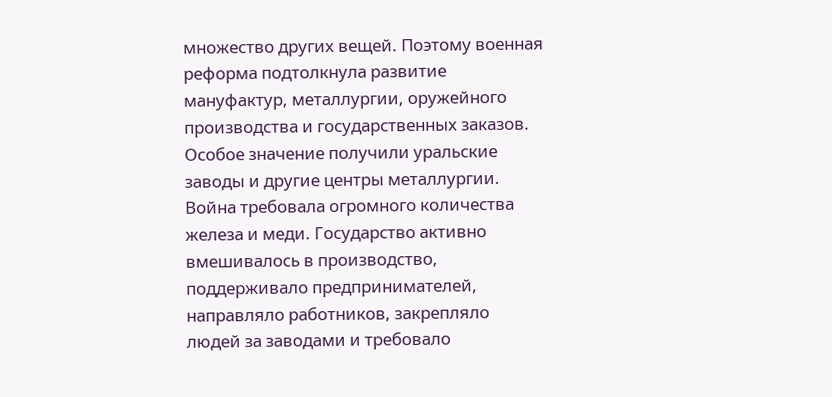множество других вещей. Поэтому военная реформа подтолкнула развитие мануфактур, металлургии, оружейного производства и государственных заказов.
Особое значение получили уральские заводы и другие центры металлургии. Война требовала огромного количества железа и меди. Государство активно вмешивалось в производство, поддерживало предпринимателей, направляло работников, закрепляло людей за заводами и требовало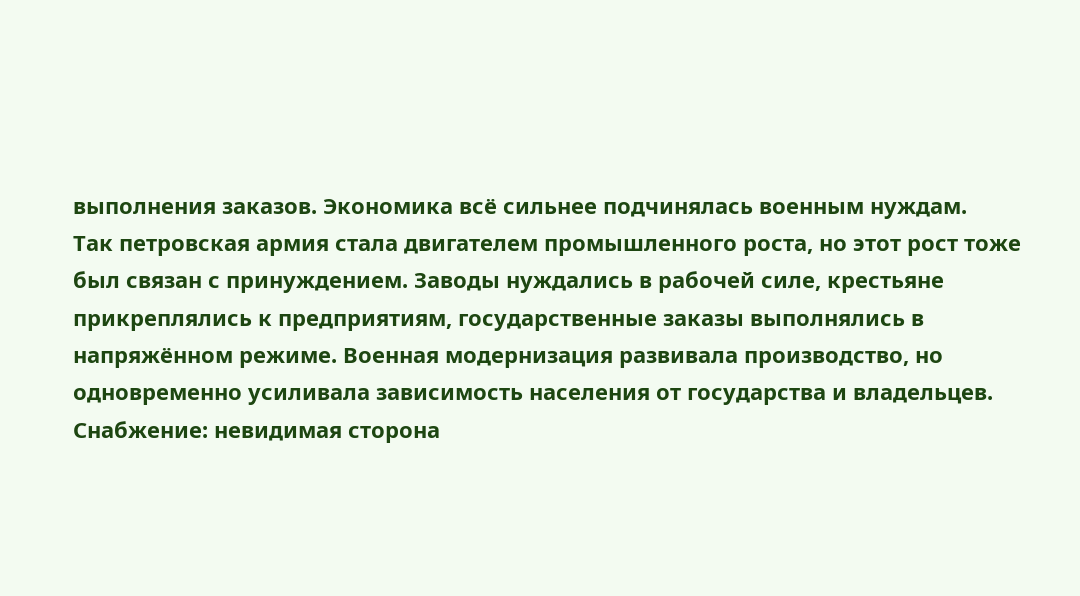выполнения заказов. Экономика всё сильнее подчинялась военным нуждам.
Так петровская армия стала двигателем промышленного роста, но этот рост тоже был связан с принуждением. Заводы нуждались в рабочей силе, крестьяне прикреплялись к предприятиям, государственные заказы выполнялись в напряжённом режиме. Военная модернизация развивала производство, но одновременно усиливала зависимость населения от государства и владельцев.
Снабжение: невидимая сторона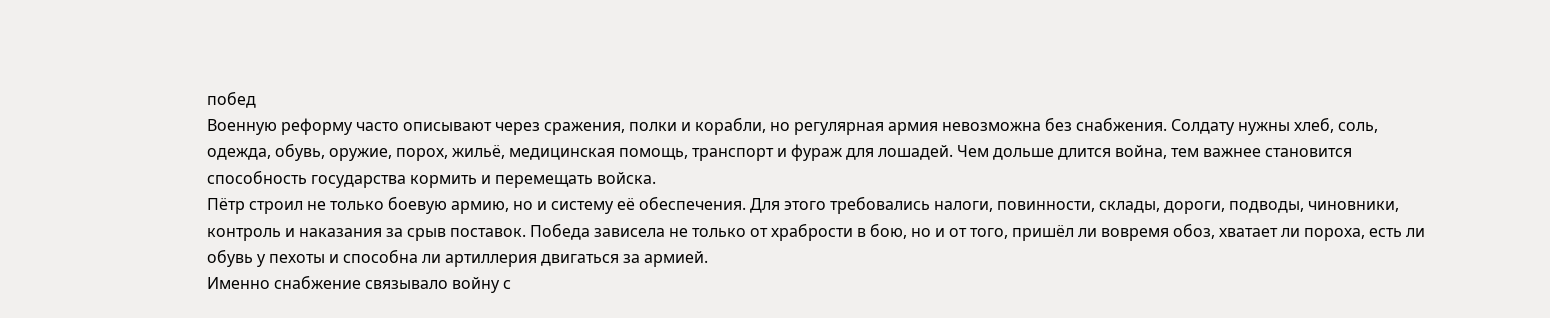побед
Военную реформу часто описывают через сражения, полки и корабли, но регулярная армия невозможна без снабжения. Солдату нужны хлеб, соль, одежда, обувь, оружие, порох, жильё, медицинская помощь, транспорт и фураж для лошадей. Чем дольше длится война, тем важнее становится способность государства кормить и перемещать войска.
Пётр строил не только боевую армию, но и систему её обеспечения. Для этого требовались налоги, повинности, склады, дороги, подводы, чиновники, контроль и наказания за срыв поставок. Победа зависела не только от храбрости в бою, но и от того, пришёл ли вовремя обоз, хватает ли пороха, есть ли обувь у пехоты и способна ли артиллерия двигаться за армией.
Именно снабжение связывало войну с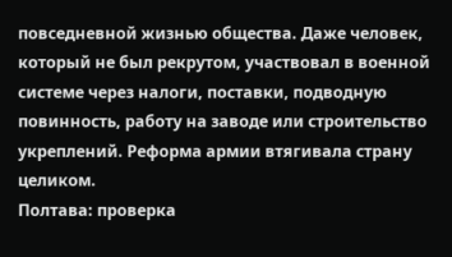повседневной жизнью общества. Даже человек, который не был рекрутом, участвовал в военной системе через налоги, поставки, подводную повинность, работу на заводе или строительство укреплений. Реформа армии втягивала страну целиком.
Полтава: проверка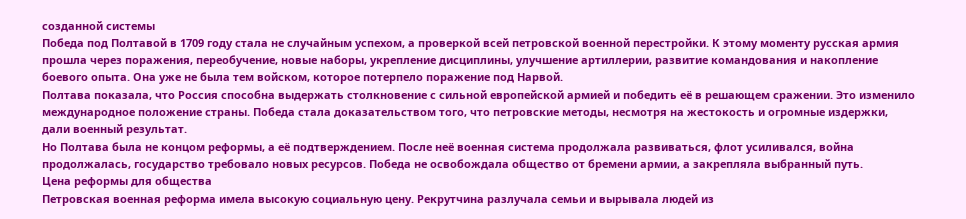созданной системы
Победа под Полтавой в 1709 году стала не случайным успехом, а проверкой всей петровской военной перестройки. К этому моменту русская армия прошла через поражения, переобучение, новые наборы, укрепление дисциплины, улучшение артиллерии, развитие командования и накопление боевого опыта. Она уже не была тем войском, которое потерпело поражение под Нарвой.
Полтава показала, что Россия способна выдержать столкновение с сильной европейской армией и победить её в решающем сражении. Это изменило международное положение страны. Победа стала доказательством того, что петровские методы, несмотря на жестокость и огромные издержки, дали военный результат.
Но Полтава была не концом реформы, а её подтверждением. После неё военная система продолжала развиваться, флот усиливался, война продолжалась, государство требовало новых ресурсов. Победа не освобождала общество от бремени армии, а закрепляла выбранный путь.
Цена реформы для общества
Петровская военная реформа имела высокую социальную цену. Рекрутчина разлучала семьи и вырывала людей из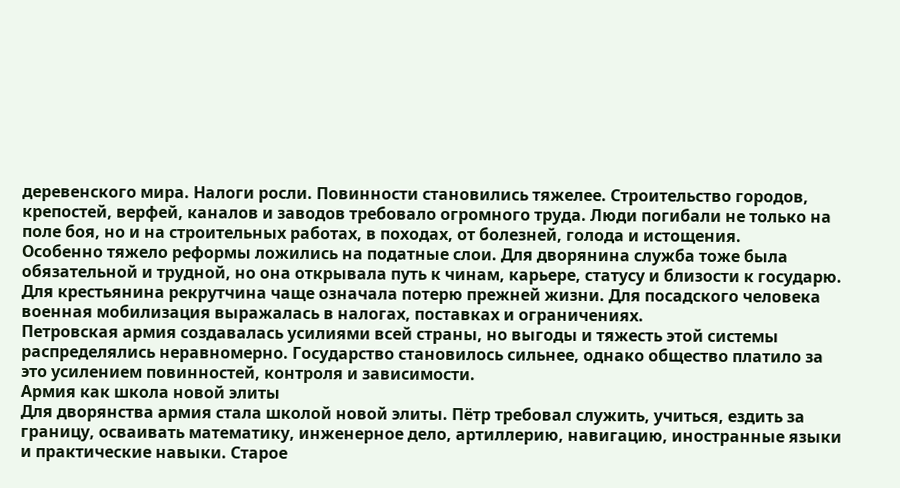деревенского мира. Налоги росли. Повинности становились тяжелее. Строительство городов, крепостей, верфей, каналов и заводов требовало огромного труда. Люди погибали не только на поле боя, но и на строительных работах, в походах, от болезней, голода и истощения.
Особенно тяжело реформы ложились на податные слои. Для дворянина служба тоже была обязательной и трудной, но она открывала путь к чинам, карьере, статусу и близости к государю. Для крестьянина рекрутчина чаще означала потерю прежней жизни. Для посадского человека военная мобилизация выражалась в налогах, поставках и ограничениях.
Петровская армия создавалась усилиями всей страны, но выгоды и тяжесть этой системы распределялись неравномерно. Государство становилось сильнее, однако общество платило за это усилением повинностей, контроля и зависимости.
Армия как школа новой элиты
Для дворянства армия стала школой новой элиты. Пётр требовал служить, учиться, ездить за границу, осваивать математику, инженерное дело, артиллерию, навигацию, иностранные языки и практические навыки. Старое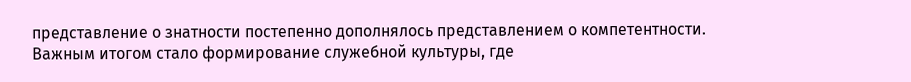представление о знатности постепенно дополнялось представлением о компетентности.
Важным итогом стало формирование служебной культуры, где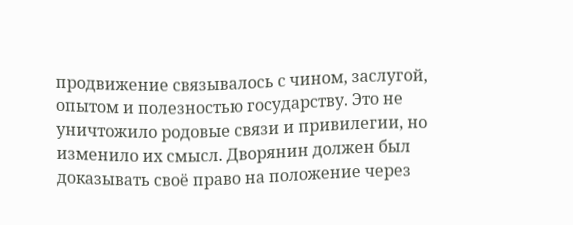продвижение связывалось с чином, заслугой, опытом и полезностью государству. Это не уничтожило родовые связи и привилегии, но изменило их смысл. Дворянин должен был доказывать своё право на положение через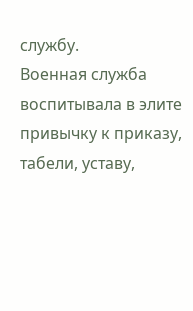службу.
Военная служба воспитывала в элите привычку к приказу, табели, уставу,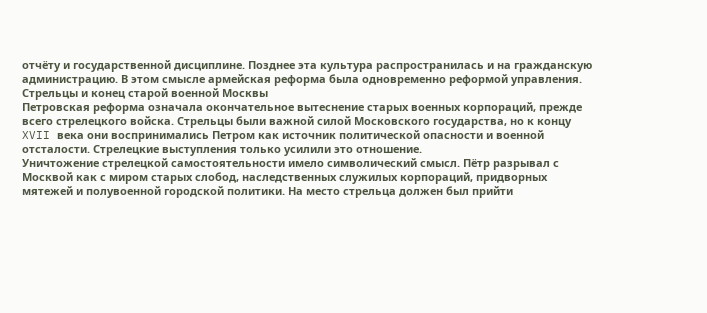отчёту и государственной дисциплине. Позднее эта культура распространилась и на гражданскую администрацию. В этом смысле армейская реформа была одновременно реформой управления.
Стрельцы и конец старой военной Москвы
Петровская реформа означала окончательное вытеснение старых военных корпораций, прежде всего стрелецкого войска. Стрельцы были важной силой Московского государства, но к концу XVII века они воспринимались Петром как источник политической опасности и военной отсталости. Стрелецкие выступления только усилили это отношение.
Уничтожение стрелецкой самостоятельности имело символический смысл. Пётр разрывал с Москвой как с миром старых слобод, наследственных служилых корпораций, придворных мятежей и полувоенной городской политики. На место стрельца должен был прийти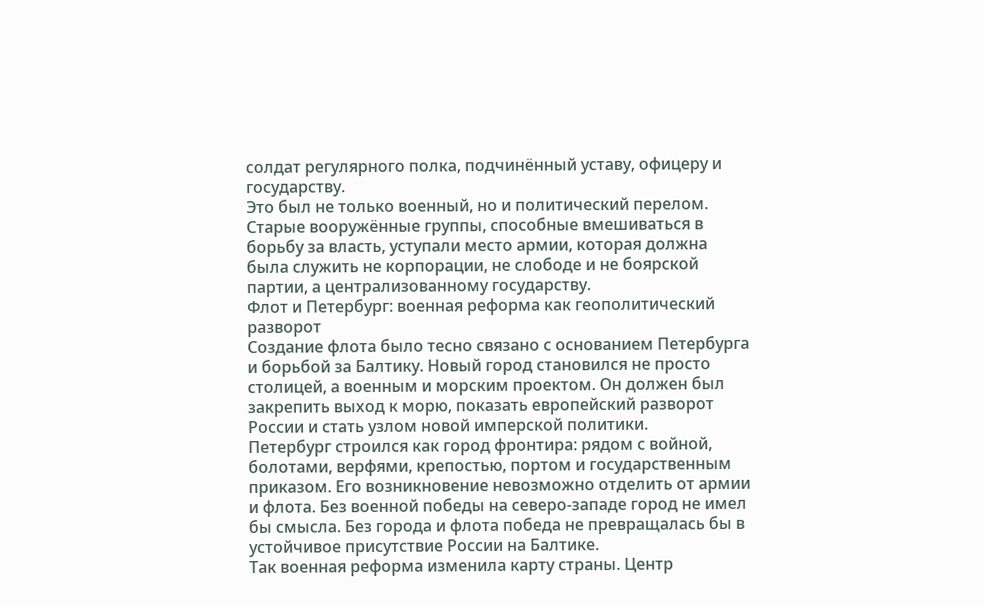солдат регулярного полка, подчинённый уставу, офицеру и государству.
Это был не только военный, но и политический перелом. Старые вооружённые группы, способные вмешиваться в борьбу за власть, уступали место армии, которая должна была служить не корпорации, не слободе и не боярской партии, а централизованному государству.
Флот и Петербург: военная реформа как геополитический разворот
Создание флота было тесно связано с основанием Петербурга и борьбой за Балтику. Новый город становился не просто столицей, а военным и морским проектом. Он должен был закрепить выход к морю, показать европейский разворот России и стать узлом новой имперской политики.
Петербург строился как город фронтира: рядом с войной, болотами, верфями, крепостью, портом и государственным приказом. Его возникновение невозможно отделить от армии и флота. Без военной победы на северо-западе город не имел бы смысла. Без города и флота победа не превращалась бы в устойчивое присутствие России на Балтике.
Так военная реформа изменила карту страны. Центр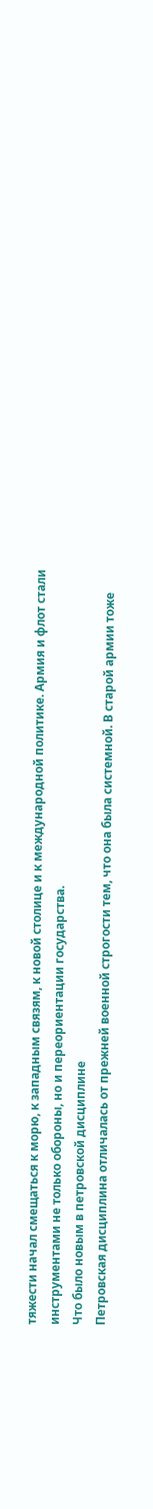тяжести начал смещаться к морю, к западным связям, к новой столице и к международной политике. Армия и флот стали инструментами не только обороны, но и переориентации государства.
Что было новым в петровской дисциплине
Петровская дисциплина отличалась от прежней военной строгости тем, что она была системной. В старой армии тоже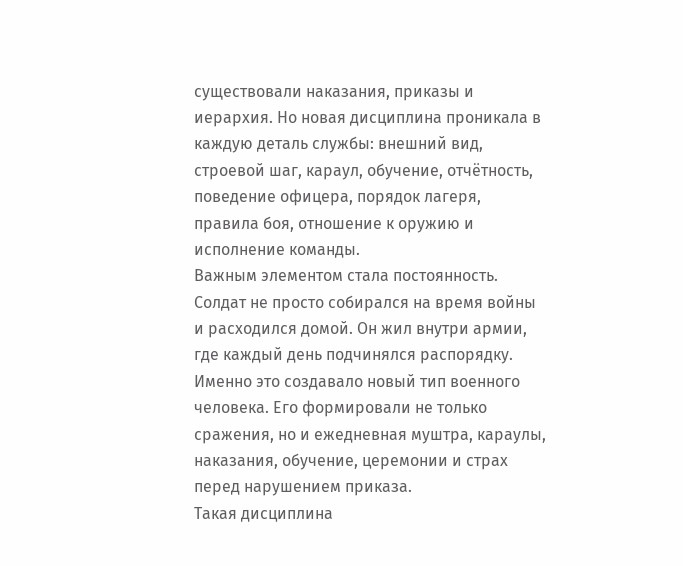существовали наказания, приказы и иерархия. Но новая дисциплина проникала в каждую деталь службы: внешний вид, строевой шаг, караул, обучение, отчётность, поведение офицера, порядок лагеря, правила боя, отношение к оружию и исполнение команды.
Важным элементом стала постоянность. Солдат не просто собирался на время войны и расходился домой. Он жил внутри армии, где каждый день подчинялся распорядку. Именно это создавало новый тип военного человека. Его формировали не только сражения, но и ежедневная муштра, караулы, наказания, обучение, церемонии и страх перед нарушением приказа.
Такая дисциплина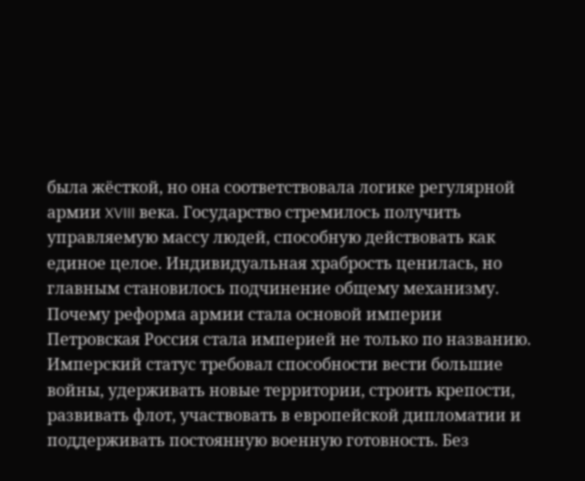была жёсткой, но она соответствовала логике регулярной армии XVIII века. Государство стремилось получить управляемую массу людей, способную действовать как единое целое. Индивидуальная храбрость ценилась, но главным становилось подчинение общему механизму.
Почему реформа армии стала основой империи
Петровская Россия стала империей не только по названию. Имперский статус требовал способности вести большие войны, удерживать новые территории, строить крепости, развивать флот, участвовать в европейской дипломатии и поддерживать постоянную военную готовность. Без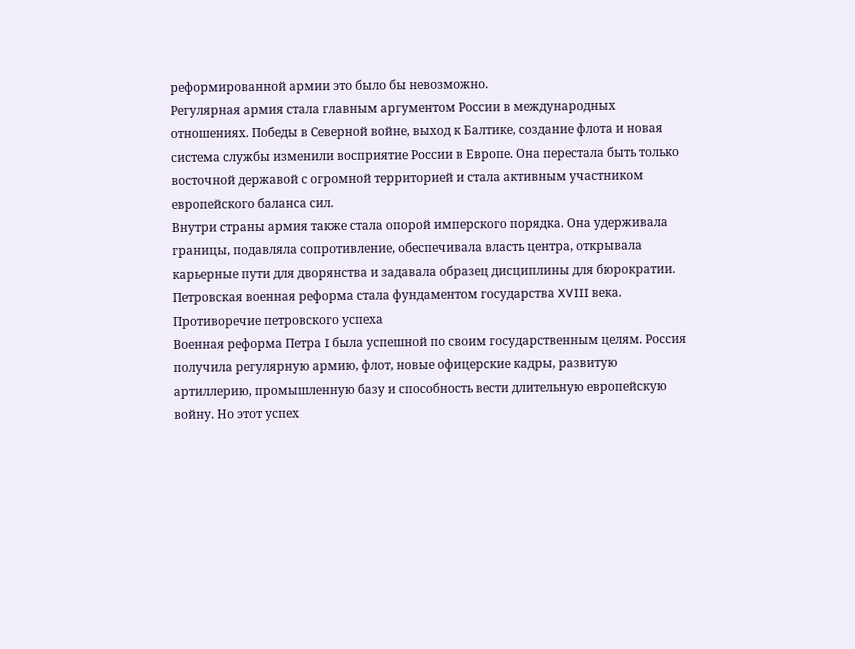реформированной армии это было бы невозможно.
Регулярная армия стала главным аргументом России в международных отношениях. Победы в Северной войне, выход к Балтике, создание флота и новая система службы изменили восприятие России в Европе. Она перестала быть только восточной державой с огромной территорией и стала активным участником европейского баланса сил.
Внутри страны армия также стала опорой имперского порядка. Она удерживала границы, подавляла сопротивление, обеспечивала власть центра, открывала карьерные пути для дворянства и задавала образец дисциплины для бюрократии. Петровская военная реформа стала фундаментом государства XVIII века.
Противоречие петровского успеха
Военная реформа Петра I была успешной по своим государственным целям. Россия получила регулярную армию, флот, новые офицерские кадры, развитую артиллерию, промышленную базу и способность вести длительную европейскую войну. Но этот успех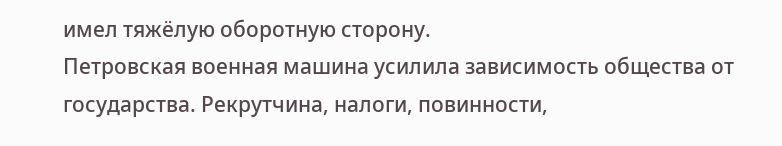имел тяжёлую оборотную сторону.
Петровская военная машина усилила зависимость общества от государства. Рекрутчина, налоги, повинности,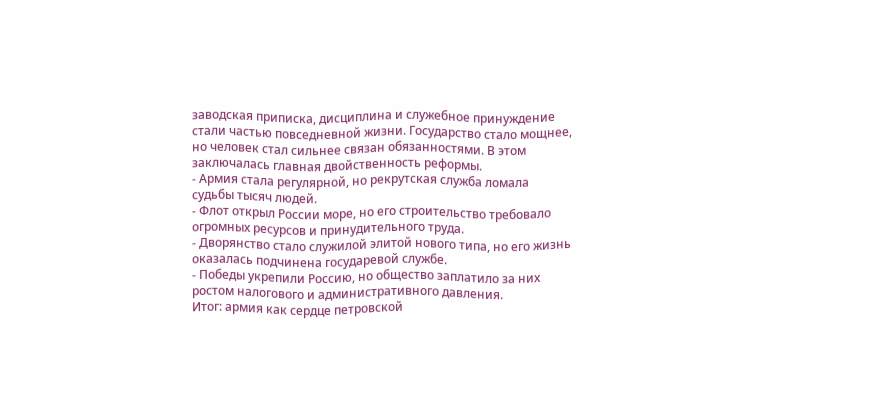заводская приписка, дисциплина и служебное принуждение стали частью повседневной жизни. Государство стало мощнее, но человек стал сильнее связан обязанностями. В этом заключалась главная двойственность реформы.
- Армия стала регулярной, но рекрутская служба ломала судьбы тысяч людей.
- Флот открыл России море, но его строительство требовало огромных ресурсов и принудительного труда.
- Дворянство стало служилой элитой нового типа, но его жизнь оказалась подчинена государевой службе.
- Победы укрепили Россию, но общество заплатило за них ростом налогового и административного давления.
Итог: армия как сердце петровской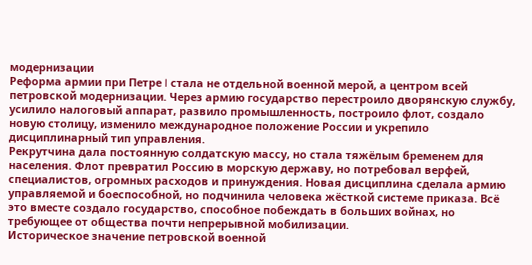модернизации
Реформа армии при Петре I стала не отдельной военной мерой, а центром всей петровской модернизации. Через армию государство перестроило дворянскую службу, усилило налоговый аппарат, развило промышленность, построило флот, создало новую столицу, изменило международное положение России и укрепило дисциплинарный тип управления.
Рекрутчина дала постоянную солдатскую массу, но стала тяжёлым бременем для населения. Флот превратил Россию в морскую державу, но потребовал верфей, специалистов, огромных расходов и принуждения. Новая дисциплина сделала армию управляемой и боеспособной, но подчинила человека жёсткой системе приказа. Всё это вместе создало государство, способное побеждать в больших войнах, но требующее от общества почти непрерывной мобилизации.
Историческое значение петровской военной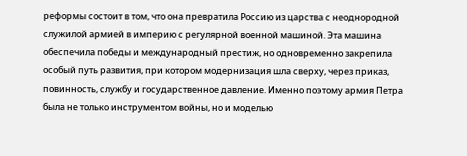реформы состоит в том, что она превратила Россию из царства с неоднородной служилой армией в империю с регулярной военной машиной. Эта машина обеспечила победы и международный престиж, но одновременно закрепила особый путь развития, при котором модернизация шла сверху, через приказ, повинность, службу и государственное давление. Именно поэтому армия Петра была не только инструментом войны, но и моделью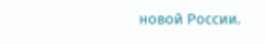новой России.